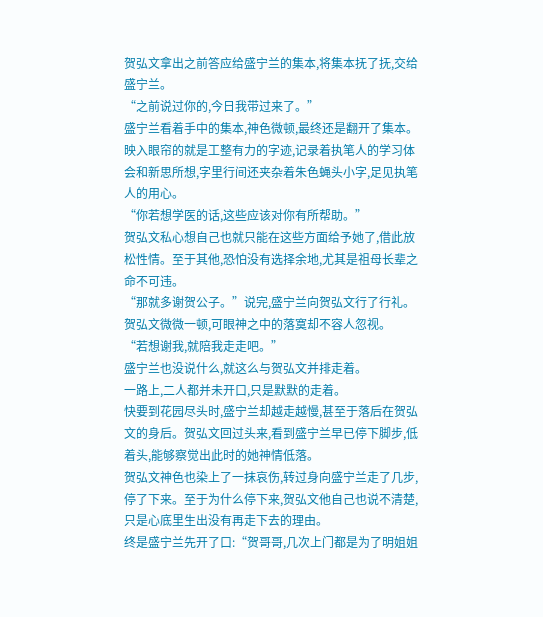贺弘文拿出之前答应给盛宁兰的集本,将集本抚了抚,交给盛宁兰。
“之前说过你的,今日我带过来了。”
盛宁兰看着手中的集本,神色微顿,最终还是翻开了集本。映入眼帘的就是工整有力的字迹,记录着执笔人的学习体会和新思所想,字里行间还夹杂着朱色蝇头小字,足见执笔人的用心。
“你若想学医的话,这些应该对你有所帮助。”
贺弘文私心想自己也就只能在这些方面给予她了,借此放松性情。至于其他,恐怕没有选择余地,尤其是祖母长辈之命不可违。
“那就多谢贺公子。”说完,盛宁兰向贺弘文行了行礼。
贺弘文微微一顿,可眼神之中的落寞却不容人忽视。
“若想谢我,就陪我走走吧。”
盛宁兰也没说什么,就这么与贺弘文并排走着。
一路上,二人都并未开口,只是默默的走着。
快要到花园尽头时,盛宁兰却越走越慢,甚至于落后在贺弘文的身后。贺弘文回过头来,看到盛宁兰早已停下脚步,低着头,能够察觉出此时的她神情低落。
贺弘文神色也染上了一抹哀伤,转过身向盛宁兰走了几步,停了下来。至于为什么停下来,贺弘文他自己也说不清楚,只是心底里生出没有再走下去的理由。
终是盛宁兰先开了口:“贺哥哥,几次上门都是为了明姐姐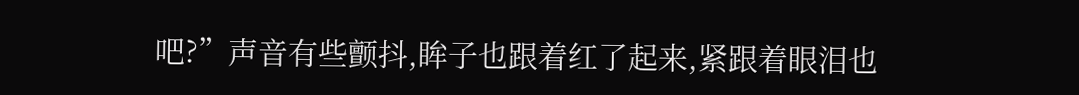吧?”声音有些颤抖,眸子也跟着红了起来,紧跟着眼泪也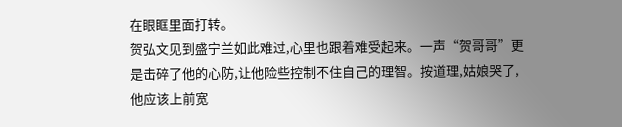在眼眶里面打转。
贺弘文见到盛宁兰如此难过,心里也跟着难受起来。一声“贺哥哥”更是击碎了他的心防,让他险些控制不住自己的理智。按道理,姑娘哭了,他应该上前宽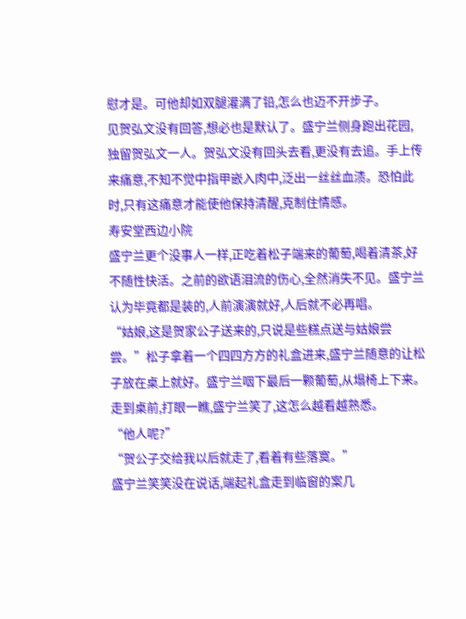慰才是。可他却如双腿灌满了铅,怎么也迈不开步子。
见贺弘文没有回答,想必也是默认了。盛宁兰侧身跑出花园,独留贺弘文一人。贺弘文没有回头去看,更没有去追。手上传来痛意,不知不觉中指甲嵌入肉中,泛出一丝丝血渍。恐怕此时,只有这痛意才能使他保持清醒,克制住情感。
寿安堂西边小院
盛宁兰更个没事人一样,正吃着松子端来的葡萄,喝着清茶,好不随性快活。之前的欲语泪流的伤心,全然消失不见。盛宁兰认为毕竟都是装的,人前演演就好,人后就不必再唱。
“姑娘,这是贺家公子送来的,只说是些糕点送与姑娘尝尝。”松子拿着一个四四方方的礼盒进来,盛宁兰随意的让松子放在桌上就好。盛宁兰咽下最后一颗葡萄,从塌椅上下来。
走到桌前,打眼一瞧,盛宁兰笑了,这怎么越看越熟悉。
“他人呢?”
“贺公子交给我以后就走了,看着有些落寞。”
盛宁兰笑笑没在说话,端起礼盒走到临窗的案几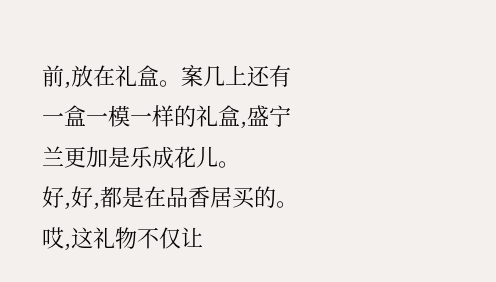前,放在礼盒。案几上还有一盒一模一样的礼盒,盛宁兰更加是乐成花儿。
好,好,都是在品香居买的。
哎,这礼物不仅让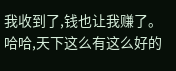我收到了,钱也让我赚了。
哈哈,天下这么有这么好的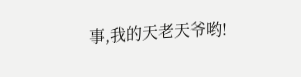事,我的天老天爷哟!